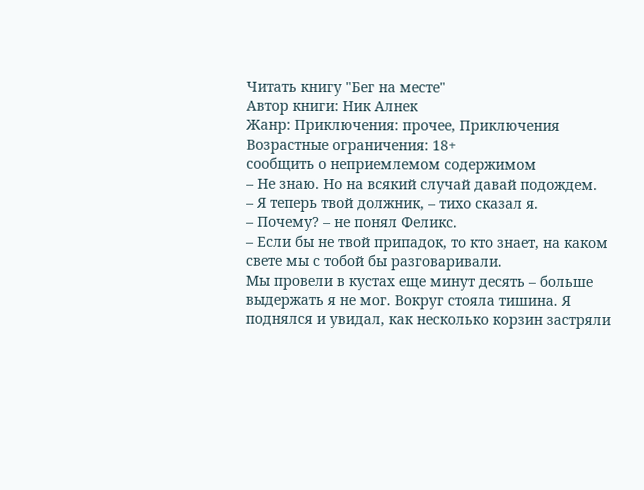Читать книгу "Бег на месте"
Автор книги: Ник Алнек
Жанр: Приключения: прочее, Приключения
Возрастные ограничения: 18+
сообщить о неприемлемом содержимом
– Не знаю. Но на всякий случай давай подождем.
– Я теперь твой должник, – тихо сказал я.
– Почему? – не понял Феликс.
– Если бы не твой припадок, то кто знает, на каком свете мы с тобой бы разговаривали.
Мы провели в кустах еще минут десять – больше выдержать я не мог. Вокруг стояла тишина. Я поднялся и увидал, как несколько корзин застряли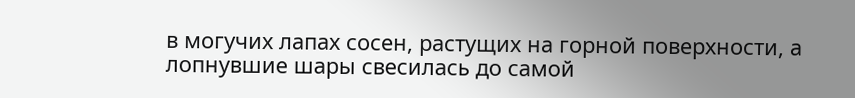в могучих лапах сосен, растущих на горной поверхности, а лопнувшие шары свесилась до самой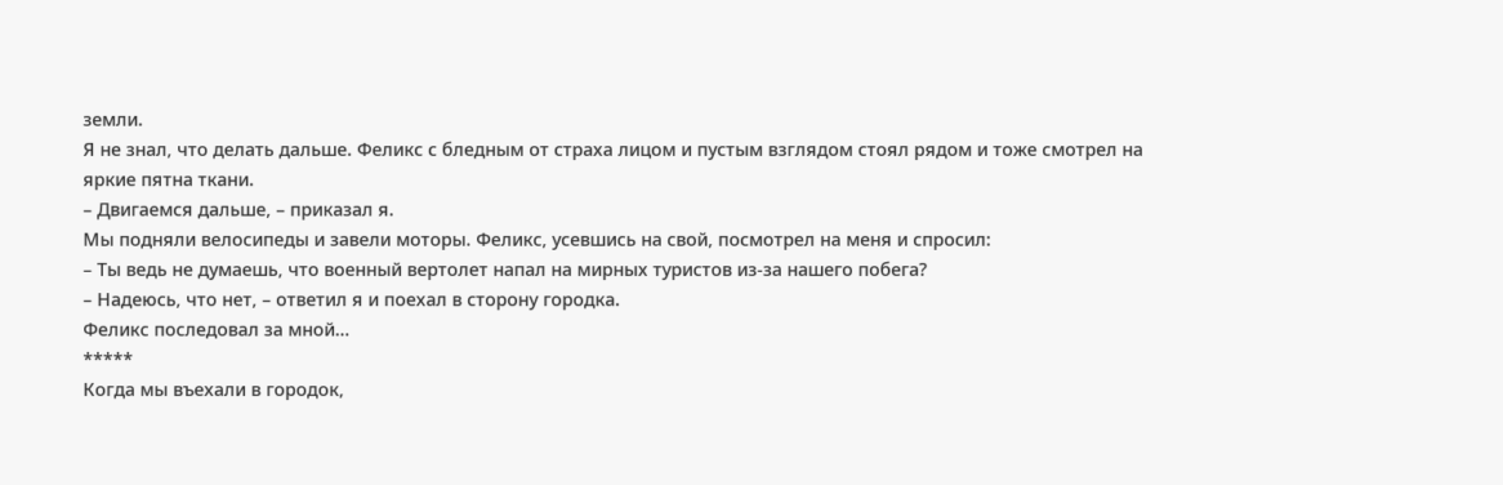земли.
Я не знал, что делать дальше. Феликс с бледным от страха лицом и пустым взглядом стоял рядом и тоже смотрел на яркие пятна ткани.
– Двигаемся дальше, – приказал я.
Мы подняли велосипеды и завели моторы. Феликс, усевшись на свой, посмотрел на меня и спросил:
– Ты ведь не думаешь, что военный вертолет напал на мирных туристов из-за нашего побега?
– Надеюсь, что нет, – ответил я и поехал в сторону городка.
Феликс последовал за мной…
*****
Когда мы въехали в городок,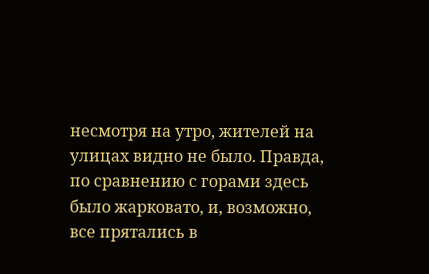несмотря на утро, жителей на улицах видно не было. Правда, по сравнению с горами здесь было жарковато, и, возможно, все прятались в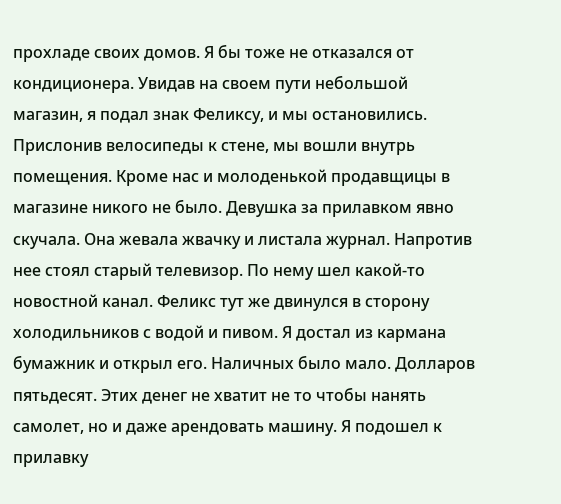прохладе своих домов. Я бы тоже не отказался от кондиционера. Увидав на своем пути небольшой магазин, я подал знак Феликсу, и мы остановились.
Прислонив велосипеды к стене, мы вошли внутрь помещения. Кроме нас и молоденькой продавщицы в магазине никого не было. Девушка за прилавком явно скучала. Она жевала жвачку и листала журнал. Напротив нее стоял старый телевизор. По нему шел какой-то новостной канал. Феликс тут же двинулся в сторону холодильников с водой и пивом. Я достал из кармана бумажник и открыл его. Наличных было мало. Долларов пятьдесят. Этих денег не хватит не то чтобы нанять самолет, но и даже арендовать машину. Я подошел к прилавку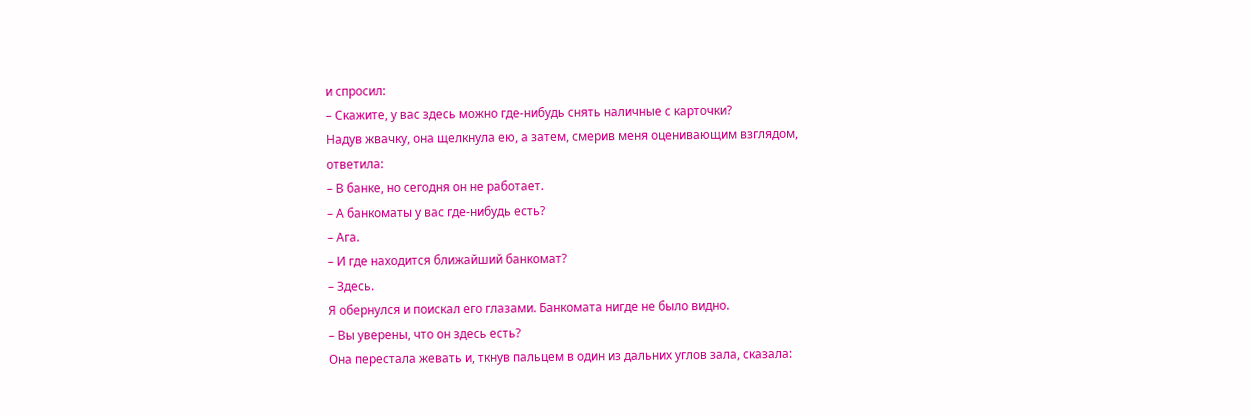и спросил:
– Скажите, у вас здесь можно где-нибудь снять наличные с карточки?
Надув жвачку, она щелкнула ею, а затем, смерив меня оценивающим взглядом, ответила:
– В банке, но сегодня он не работает.
– А банкоматы у вас где-нибудь есть?
– Ага.
– И где находится ближайший банкомат?
– Здесь.
Я обернулся и поискал его глазами. Банкомата нигде не было видно.
– Вы уверены, что он здесь есть?
Она перестала жевать и, ткнув пальцем в один из дальних углов зала, сказала: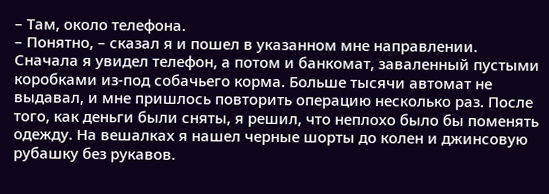– Там, около телефона.
– Понятно, – сказал я и пошел в указанном мне направлении.
Сначала я увидел телефон, а потом и банкомат, заваленный пустыми коробками из-под собачьего корма. Больше тысячи автомат не выдавал, и мне пришлось повторить операцию несколько раз. После того, как деньги были сняты, я решил, что неплохо было бы поменять одежду. На вешалках я нашел черные шорты до колен и джинсовую рубашку без рукавов.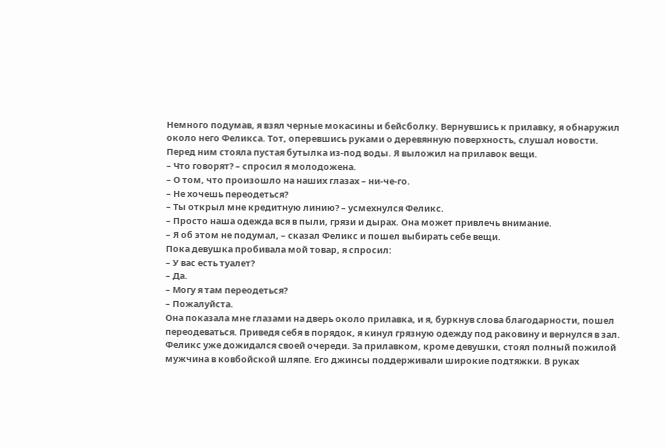Немного подумав, я взял черные мокасины и бейсболку. Вернувшись к прилавку, я обнаружил около него Феликса. Тот, оперевшись руками о деревянную поверхность, слушал новости. Перед ним стояла пустая бутылка из-под воды. Я выложил на прилавок вещи.
– Что говорят? – спросил я молодожена.
– О том, что произошло на наших глазах – ни-че-го.
– Не хочешь переодеться?
– Ты открыл мне кредитную линию? – усмехнулся Феликс.
– Просто наша одежда вся в пыли, грязи и дырах. Она может привлечь внимание.
– Я об этом не подумал, – сказал Феликс и пошел выбирать себе вещи.
Пока девушка пробивала мой товар, я спросил:
– У вас есть туалет?
– Да.
– Могу я там переодеться?
– Пожалуйста.
Она показала мне глазами на дверь около прилавка, и я, буркнув слова благодарности, пошел переодеваться. Приведя себя в порядок, я кинул грязную одежду под раковину и вернулся в зал. Феликс уже дожидался своей очереди. За прилавком, кроме девушки, стоял полный пожилой мужчина в ковбойской шляпе. Его джинсы поддерживали широкие подтяжки. В руках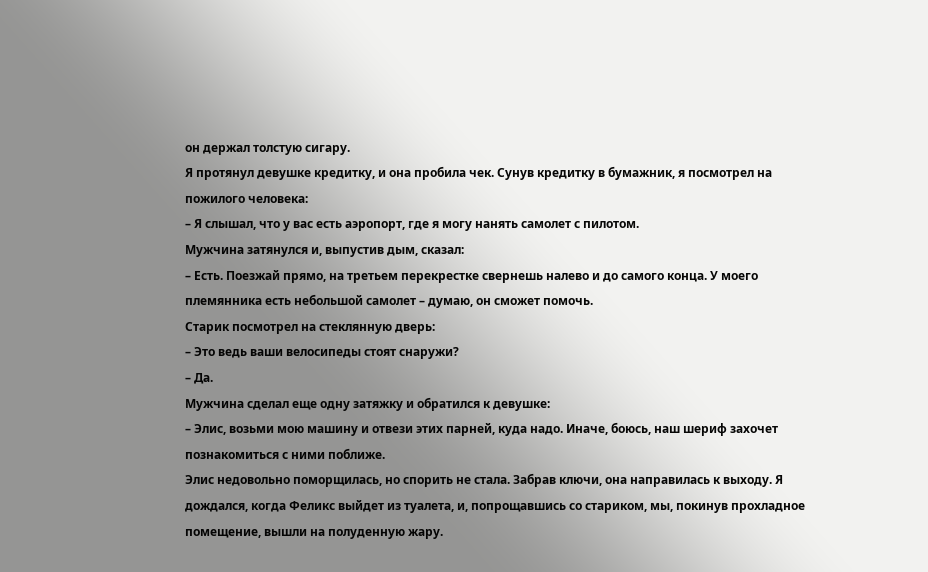он держал толстую сигару.
Я протянул девушке кредитку, и она пробила чек. Сунув кредитку в бумажник, я посмотрел на пожилого человека:
– Я слышал, что у вас есть аэропорт, где я могу нанять самолет с пилотом.
Мужчина затянулся и, выпустив дым, сказал:
– Есть. Поезжай прямо, на третьем перекрестке свернешь налево и до самого конца. У моего племянника есть небольшой самолет – думаю, он сможет помочь.
Старик посмотрел на стеклянную дверь:
– Это ведь ваши велосипеды стоят снаружи?
– Да.
Мужчина сделал еще одну затяжку и обратился к девушке:
– Элис, возьми мою машину и отвези этих парней, куда надо. Иначе, боюсь, наш шериф захочет познакомиться с ними поближе.
Элис недовольно поморщилась, но спорить не стала. Забрав ключи, она направилась к выходу. Я дождался, когда Феликс выйдет из туалета, и, попрощавшись со стариком, мы, покинув прохладное помещение, вышли на полуденную жару.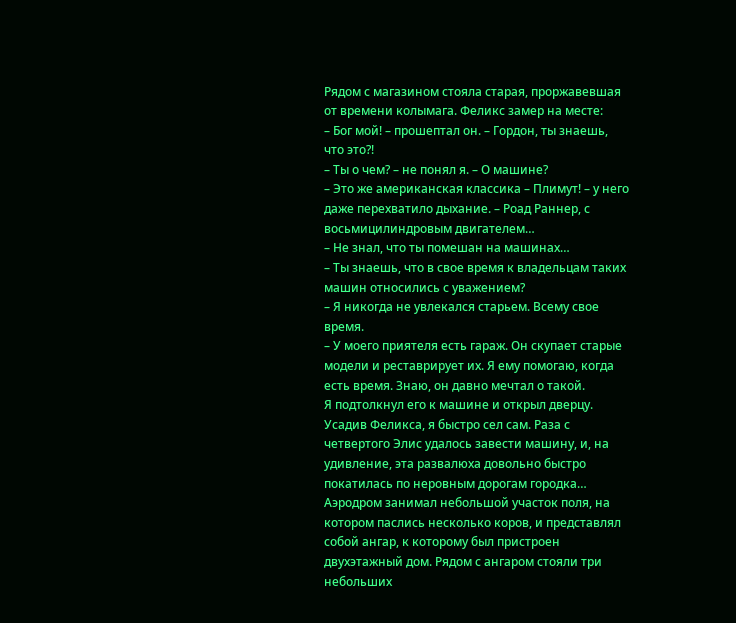Рядом с магазином стояла старая, проржавевшая от времени колымага. Феликс замер на месте:
– Бог мой! – прошептал он. – Гордон, ты знаешь, что это?!
– Ты о чем? – не понял я. – О машине?
– Это же американская классика – Плимут! – у него даже перехватило дыхание. – Роад Раннер, с восьмицилиндровым двигателем…
– Не знал, что ты помешан на машинах…
– Ты знаешь, что в свое время к владельцам таких машин относились с уважением?
– Я никогда не увлекался старьем. Всему свое время.
– У моего приятеля есть гараж. Он скупает старые модели и реставрирует их. Я ему помогаю, когда есть время. Знаю, он давно мечтал о такой.
Я подтолкнул его к машине и открыл дверцу. Усадив Феликса, я быстро сел сам. Раза с четвертого Элис удалось завести машину, и, на удивление, эта развалюха довольно быстро покатилась по неровным дорогам городка…
Аэродром занимал небольшой участок поля, на котором паслись несколько коров, и представлял собой ангар, к которому был пристроен двухэтажный дом. Рядом с ангаром стояли три небольших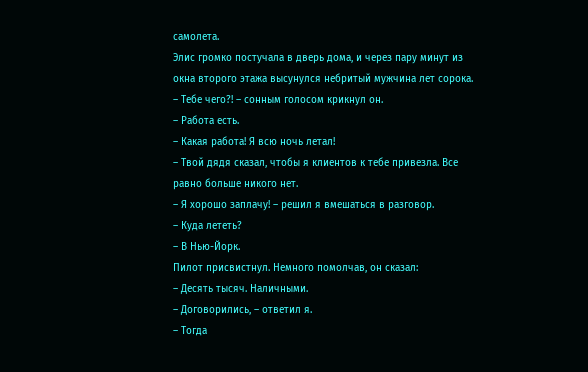самолета.
Элис громко постучала в дверь дома, и через пару минут из окна второго этажа высунулся небритый мужчина лет сорока.
– Тебе чего?! – сонным голосом крикнул он.
– Работа есть.
– Какая работа! Я всю ночь летал!
– Твой дядя сказал, чтобы я клиентов к тебе привезла. Все равно больше никого нет.
– Я хорошо заплачу! – решил я вмешаться в разговор.
– Куда лететь?
– В Нью-Йорк.
Пилот присвистнул. Немного помолчав, он сказал:
– Десять тысяч. Наличными.
– Договорились, – ответил я.
– Тогда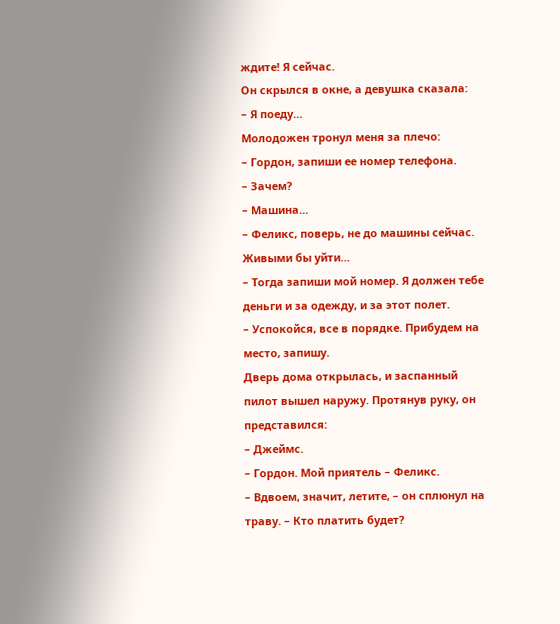ждите! Я сейчас.
Он скрылся в окне, а девушка сказала:
– Я поеду…
Молодожен тронул меня за плечо:
– Гордон, запиши ее номер телефона.
– Зачем?
– Машина…
– Феликс, поверь, не до машины сейчас. Живыми бы уйти…
– Тогда запиши мой номер. Я должен тебе деньги и за одежду, и за этот полет.
– Успокойся, все в порядке. Прибудем на место, запишу.
Дверь дома открылась, и заспанный пилот вышел наружу. Протянув руку, он представился:
– Джеймс.
– Гордон. Мой приятель – Феликс.
– Вдвоем, значит, летите, – он сплюнул на траву. – Кто платить будет?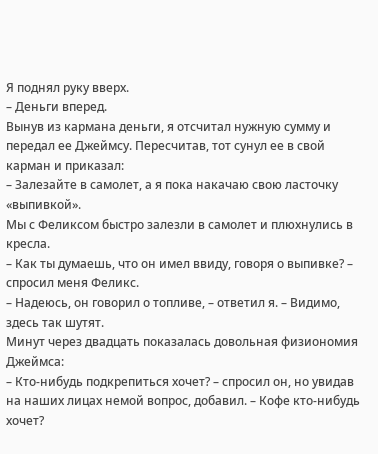Я поднял руку вверх.
– Деньги вперед.
Вынув из кармана деньги, я отсчитал нужную сумму и передал ее Джеймсу. Пересчитав, тот сунул ее в свой карман и приказал:
– Залезайте в самолет, а я пока накачаю свою ласточку «выпивкой».
Мы с Феликсом быстро залезли в самолет и плюхнулись в кресла.
– Как ты думаешь, что он имел ввиду, говоря о выпивке? – спросил меня Феликс.
– Надеюсь, он говорил о топливе, – ответил я. – Видимо, здесь так шутят.
Минут через двадцать показалась довольная физиономия Джеймса:
– Кто-нибудь подкрепиться хочет? – спросил он, но увидав на наших лицах немой вопрос, добавил. – Кофе кто-нибудь хочет?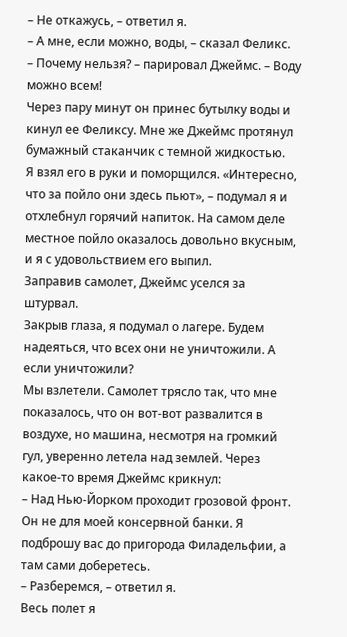– Не откажусь, – ответил я.
– А мне, если можно, воды, – сказал Феликс.
– Почему нельзя? – парировал Джеймс. – Воду можно всем!
Через пару минут он принес бутылку воды и кинул ее Феликсу. Мне же Джеймс протянул бумажный стаканчик с темной жидкостью.
Я взял его в руки и поморщился. «Интересно, что за пойло они здесь пьют», – подумал я и отхлебнул горячий напиток. На самом деле местное пойло оказалось довольно вкусным, и я с удовольствием его выпил.
Заправив самолет, Джеймс уселся за штурвал.
Закрыв глаза, я подумал о лагере. Будем надеяться, что всех они не уничтожили. А если уничтожили?
Мы взлетели. Самолет трясло так, что мне показалось, что он вот-вот развалится в воздухе, но машина, несмотря на громкий гул, уверенно летела над землей. Через какое-то время Джеймс крикнул:
– Над Нью-Йорком проходит грозовой фронт. Он не для моей консервной банки. Я подброшу вас до пригорода Филадельфии, а там сами доберетесь.
– Разберемся, – ответил я.
Весь полет я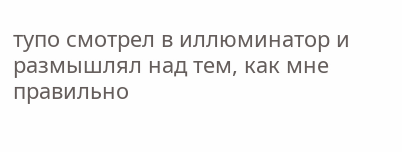тупо смотрел в иллюминатор и размышлял над тем, как мне правильно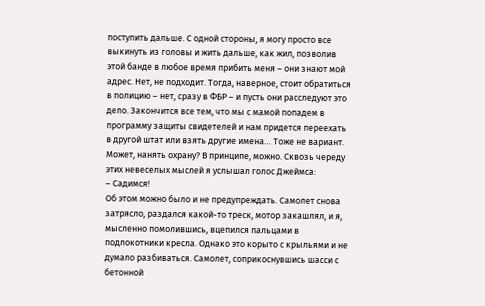поступить дальше. С одной стороны, я могу просто все выкинуть из головы и жить дальше, как жил, позволив этой банде в любое время прибить меня – они знают мой адрес. Нет, не подходит. Тогда, наверное, стоит обратиться в полицию – нет, сразу в ФБР – и пусть они расследуют это дело. Закончится все тем, что мы с мамой попадем в программу защиты свидетелей и нам придется переехать в другой штат или взять другие имена… Тоже не вариант. Может, нанять охрану? В принципе, можно. Сквозь череду этих невеселых мыслей я услышал голос Джеймса:
– Садимся!
Об этом можно было и не предупреждать. Самолет снова затрясло, раздался какой-то треск, мотор закашлял, и я, мысленно помолившись, вцепился пальцами в подлокотники кресла. Однако это корыто с крыльями и не думало разбиваться. Самолет, соприкоснувшись шасси с бетонной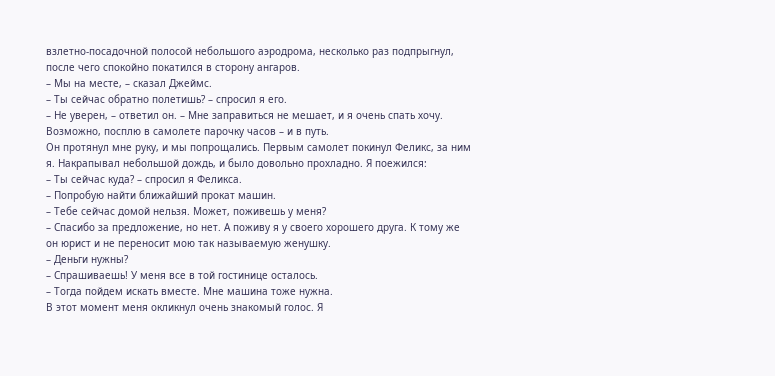взлетно-посадочной полосой небольшого аэродрома, несколько раз подпрыгнул, после чего спокойно покатился в сторону ангаров.
– Мы на месте, – сказал Джеймс.
– Ты сейчас обратно полетишь? – спросил я его.
– Не уверен, – ответил он. – Мне заправиться не мешает, и я очень спать хочу. Возможно, посплю в самолете парочку часов – и в путь.
Он протянул мне руку, и мы попрощались. Первым самолет покинул Феликс, за ним я. Накрапывал небольшой дождь, и было довольно прохладно. Я поежился:
– Ты сейчас куда? – спросил я Феликса.
– Попробую найти ближайший прокат машин.
– Тебе сейчас домой нельзя. Может, поживешь у меня?
– Спасибо за предложение, но нет. А поживу я у своего хорошего друга. К тому же он юрист и не переносит мою так называемую женушку.
– Деньги нужны?
– Спрашиваешь! У меня все в той гостинице осталось.
– Тогда пойдем искать вместе. Мне машина тоже нужна.
В этот момент меня окликнул очень знакомый голос. Я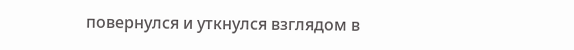повернулся и уткнулся взглядом в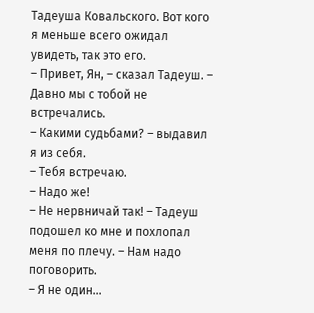Тадеуша Ковальского. Вот кого я меньше всего ожидал увидеть, так это его.
– Привет, Ян, – сказал Тадеуш. – Давно мы с тобой не встречались.
– Какими судьбами? – выдавил я из себя.
– Тебя встречаю.
– Надо же!
– Не нервничай так! – Тадеуш подошел ко мне и похлопал меня по плечу. – Нам надо поговорить.
– Я не один…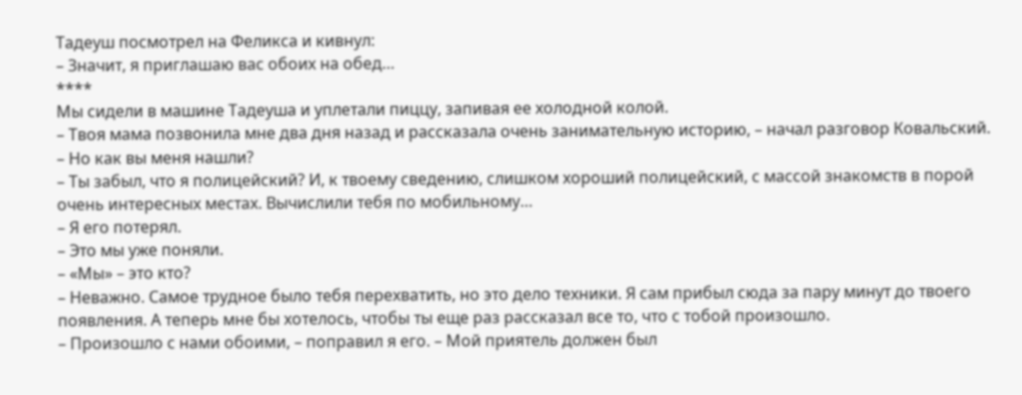Тадеуш посмотрел на Феликса и кивнул:
– Значит, я приглашаю вас обоих на обед…
****
Мы сидели в машине Тадеуша и уплетали пиццу, запивая ее холодной колой.
– Твоя мама позвонила мне два дня назад и рассказала очень занимательную историю, – начал разговор Ковальский.
– Но как вы меня нашли?
– Ты забыл, что я полицейский? И, к твоему сведению, слишком хороший полицейский, с массой знакомств в порой очень интересных местах. Вычислили тебя по мобильному…
– Я его потерял.
– Это мы уже поняли.
– «Мы» – это кто?
– Неважно. Самое трудное было тебя перехватить, но это дело техники. Я сам прибыл сюда за пару минут до твоего появления. А теперь мне бы хотелось, чтобы ты еще раз рассказал все то, что с тобой произошло.
– Произошло с нами обоими, – поправил я его. – Мой приятель должен был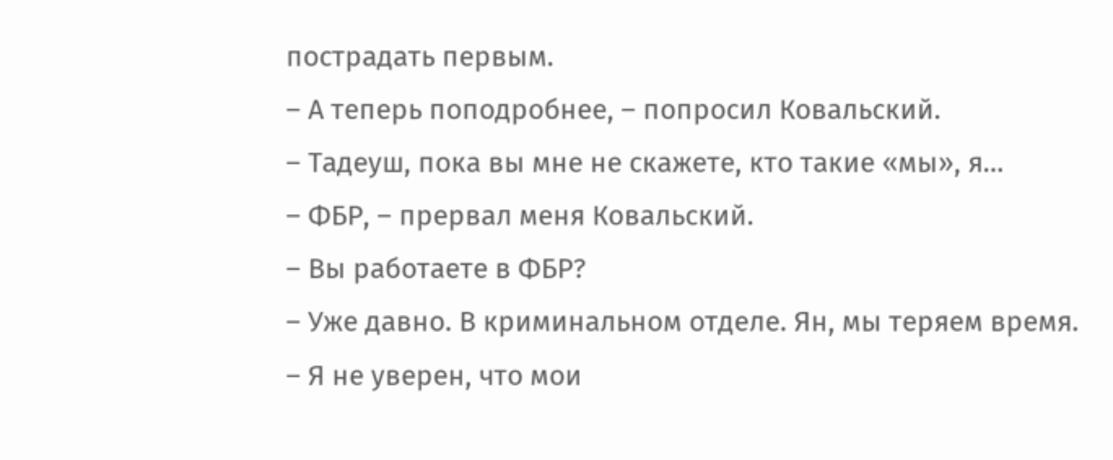пострадать первым.
– А теперь поподробнее, – попросил Ковальский.
– Тадеуш, пока вы мне не скажете, кто такие «мы», я…
– ФБР, – прервал меня Ковальский.
– Вы работаете в ФБР?
– Уже давно. В криминальном отделе. Ян, мы теряем время.
– Я не уверен, что мои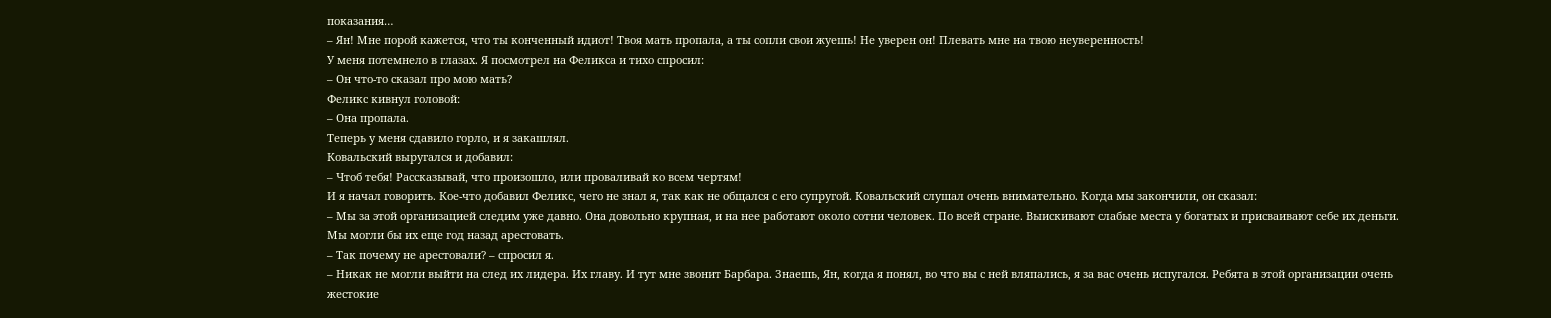показания…
– Ян! Мне порой кажется, что ты конченный идиот! Твоя мать пропала, а ты сопли свои жуешь! Не уверен он! Плевать мне на твою неуверенность!
У меня потемнело в глазах. Я посмотрел на Феликса и тихо спросил:
– Он что-то сказал про мою мать?
Феликс кивнул головой:
– Она пропала.
Теперь у меня сдавило горло, и я закашлял.
Ковальский выругался и добавил:
– Чтоб тебя! Рассказывай, что произошло, или проваливай ко всем чертям!
И я начал говорить. Кое-что добавил Феликс, чего не знал я, так как не общался с его супругой. Ковальский слушал очень внимательно. Когда мы закончили, он сказал:
– Мы за этой организацией следим уже давно. Она довольно крупная, и на нее работают около сотни человек. По всей стране. Выискивают слабые места у богатых и присваивают себе их деньги. Мы могли бы их еще год назад арестовать.
– Так почему не арестовали? – спросил я.
– Никак не могли выйти на след их лидера. Их главу. И тут мне звонит Барбара. Знаешь, Ян, когда я понял, во что вы с ней вляпались, я за вас очень испугался. Ребята в этой организации очень жестокие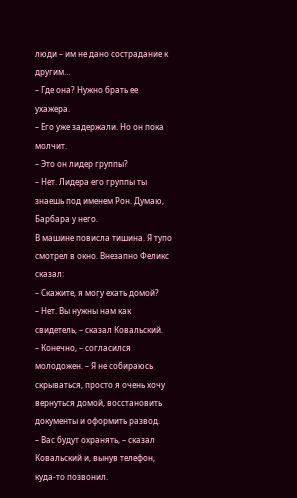люди – им не дано сострадание к другим…
– Где она? Нужно брать ее ухажера.
– Его уже задержали. Но он пока молчит.
– Это он лидер группы?
– Нет. Лидера его группы ты знаешь под именем Рон. Думаю, Барбара у него.
В машине повисла тишина. Я тупо смотрел в окно. Внезапно Феликс сказал:
– Скажите, я могу ехать домой?
– Нет. Вы нужны нам как свидетель, – сказал Ковальский.
– Конечно, – согласился молодожен. – Я не собираюсь скрываться, просто я очень хочу вернуться домой, восстановить документы и оформить развод.
– Вас будут охранять, – сказал Ковальский и, вынув телефон, куда-то позвонил.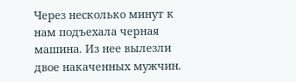Через несколько минут к нам подъехала черная машина. Из нее вылезли двое накаченных мужчин.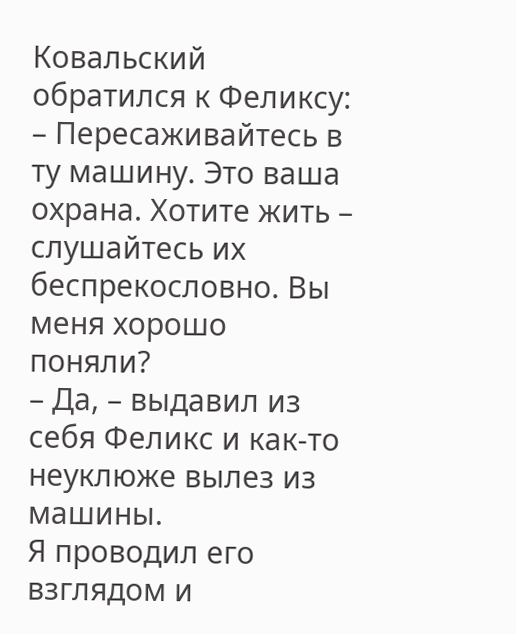Ковальский обратился к Феликсу:
– Пересаживайтесь в ту машину. Это ваша охрана. Хотите жить – слушайтесь их беспрекословно. Вы меня хорошо поняли?
– Да, – выдавил из себя Феликс и как-то неуклюже вылез из машины.
Я проводил его взглядом и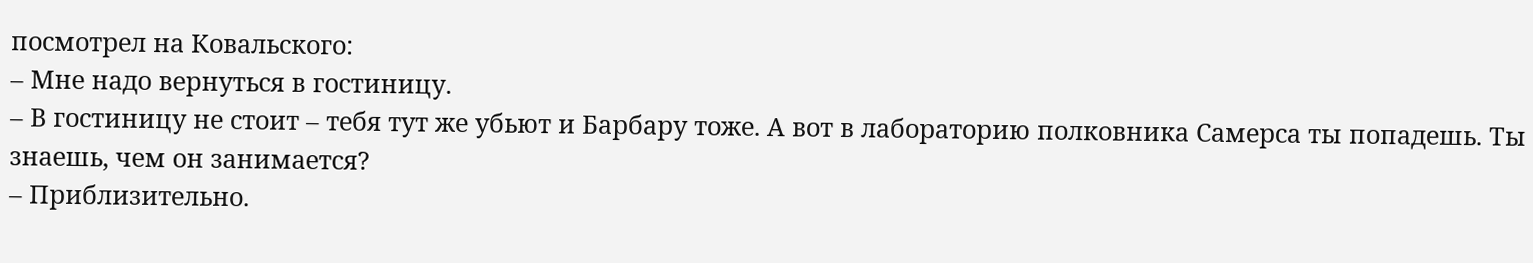посмотрел на Ковальского:
– Мне надо вернуться в гостиницу.
– В гостиницу не стоит – тебя тут же убьют и Барбару тоже. А вот в лабораторию полковника Самерса ты попадешь. Ты знаешь, чем он занимается?
– Приблизительно.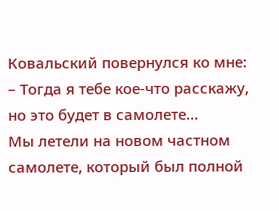Ковальский повернулся ко мне:
– Тогда я тебе кое-что расскажу, но это будет в самолете…
Мы летели на новом частном самолете, который был полной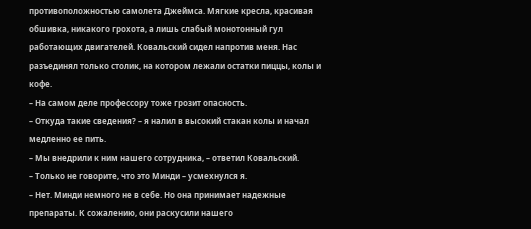противоположностью самолета Джеймса. Мягкие кресла, красивая обшивка, никакого грохота, а лишь слабый монотонный гул работающих двигателей. Ковальский сидел напротив меня. Нас разъединял только столик, на котором лежали остатки пиццы, колы и кофе.
– На самом деле профессору тоже грозит опасность.
– Откуда такие сведения? – я налил в высокий стакан колы и начал медленно ее пить.
– Мы внедрили к ним нашего сотрудника, – ответил Ковальский.
– Только не говорите, что это Минди – усмехнулся я.
– Нет. Минди немного не в себе. Но она принимает надежные препараты. К сожалению, они раскусили нашего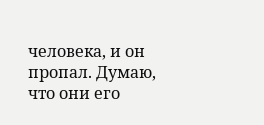человека, и он пропал. Думаю, что они его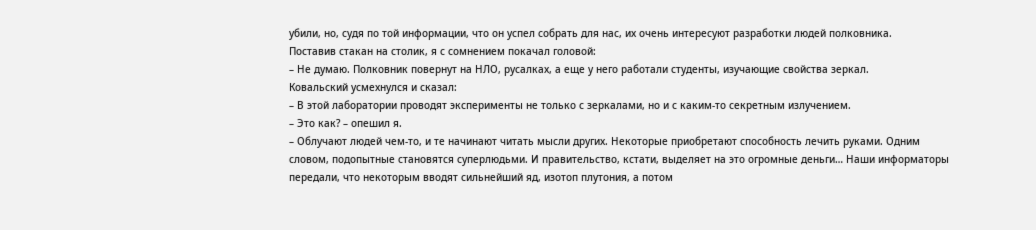убили, но, судя по той информации, что он успел собрать для нас, их очень интересуют разработки людей полковника.
Поставив стакан на столик, я с сомнением покачал головой:
– Не думаю. Полковник повернут на НЛО, русалках, а еще у него работали студенты, изучающие свойства зеркал.
Ковальский усмехнулся и сказал:
– В этой лаборатории проводят эксперименты не только с зеркалами, но и с каким-то секретным излучением.
– Это как? – опешил я.
– Облучают людей чем-то, и те начинают читать мысли других. Некоторые приобретают способность лечить руками. Одним словом, подопытные становятся суперлюдьми. И правительство, кстати, выделяет на это огромные деньги… Наши информаторы передали, что некоторым вводят сильнейший яд, изотоп плутония, а потом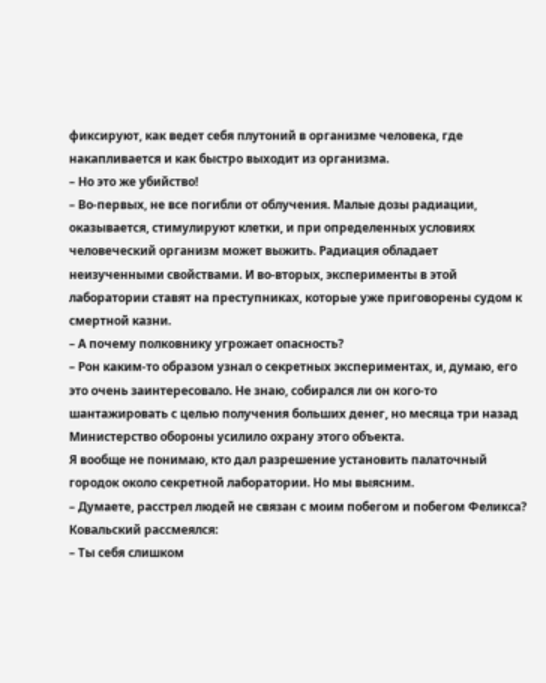фиксируют, как ведет себя плутоний в организме человека, где накапливается и как быстро выходит из организма.
– Но это же убийство!
– Во-первых, не все погибли от облучения. Малые дозы радиации, оказывается, стимулируют клетки, и при определенных условиях человеческий организм может выжить. Радиация обладает неизученными свойствами. И во-вторых, эксперименты в этой лаборатории ставят на преступниках, которые уже приговорены судом к смертной казни.
– А почему полковнику угрожает опасность?
– Рон каким-то образом узнал о секретных экспериментах, и, думаю, его это очень заинтересовало. Не знаю, собирался ли он кого-то шантажировать с целью получения больших денег, но месяца три назад Министерство обороны усилило охрану этого объекта.
Я вообще не понимаю, кто дал разрешение установить палаточный городок около секретной лаборатории. Но мы выясним.
– Думаете, расстрел людей не связан с моим побегом и побегом Феликса?
Ковальский рассмеялся:
– Ты себя слишком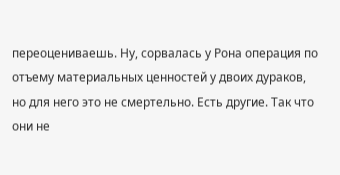переоцениваешь. Ну, сорвалась у Рона операция по отъему материальных ценностей у двоих дураков, но для него это не смертельно. Есть другие. Так что они не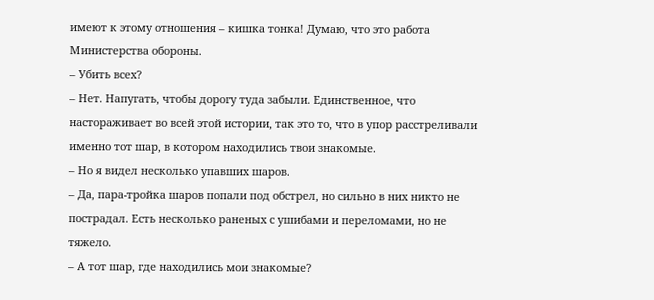имеют к этому отношения – кишка тонка! Думаю, что это работа Министерства обороны.
– Убить всех?
– Нет. Напугать, чтобы дорогу туда забыли. Единственное, что настораживает во всей этой истории, так это то, что в упор расстреливали именно тот шар, в котором находились твои знакомые.
– Но я видел несколько упавших шаров.
– Да, пара-тройка шаров попали под обстрел, но сильно в них никто не пострадал. Есть несколько раненых с ушибами и переломами, но не тяжело.
– А тот шар, где находились мои знакомые?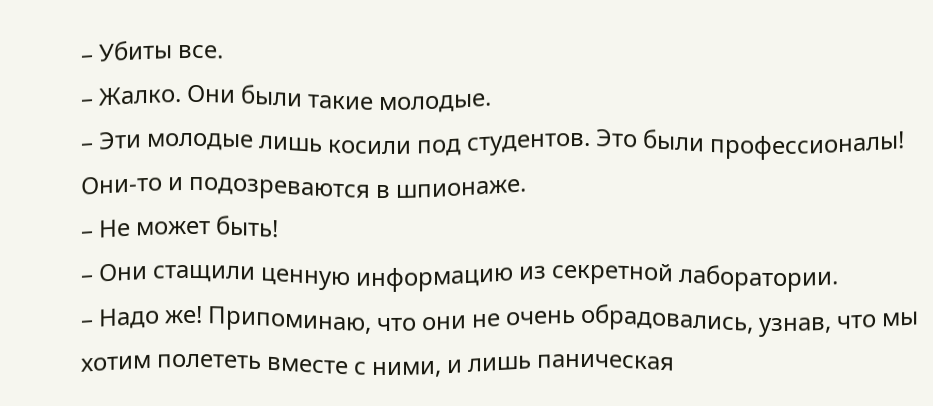– Убиты все.
– Жалко. Они были такие молодые.
– Эти молодые лишь косили под студентов. Это были профессионалы! Они-то и подозреваются в шпионаже.
– Не может быть!
– Они стащили ценную информацию из секретной лаборатории.
– Надо же! Припоминаю, что они не очень обрадовались, узнав, что мы хотим полететь вместе с ними, и лишь паническая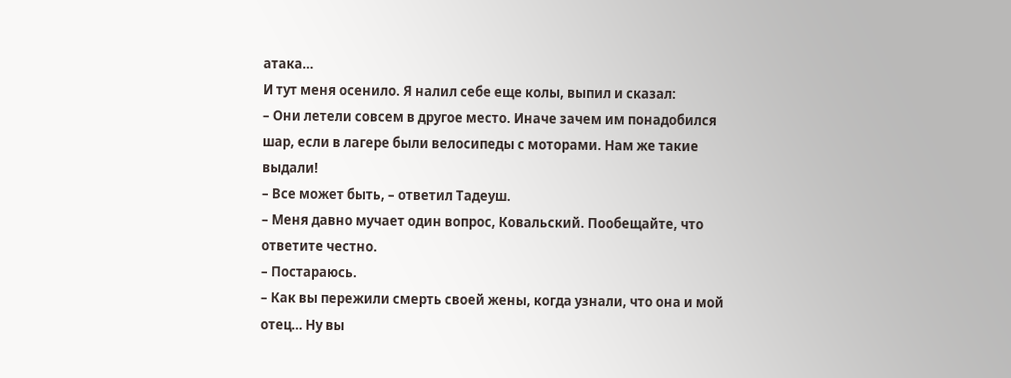атака…
И тут меня осенило. Я налил себе еще колы, выпил и сказал:
– Они летели совсем в другое место. Иначе зачем им понадобился шар, если в лагере были велосипеды с моторами. Нам же такие выдали!
– Все может быть, – ответил Тадеуш.
– Меня давно мучает один вопрос, Ковальский. Пообещайте, что ответите честно.
– Постараюсь.
– Как вы пережили смерть своей жены, когда узнали, что она и мой отец… Ну вы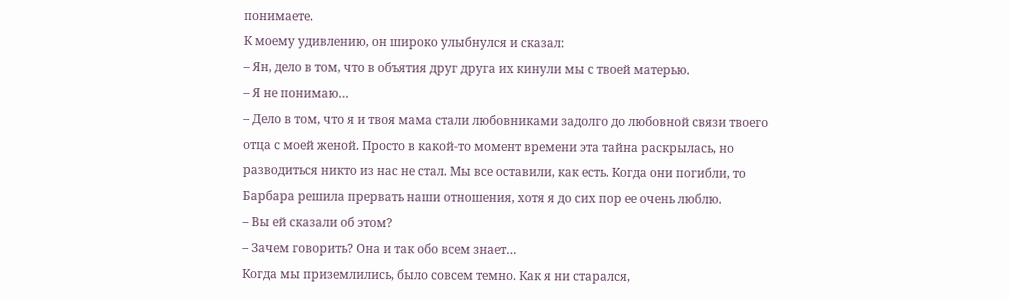понимаете.
К моему удивлению, он широко улыбнулся и сказал:
– Ян, дело в том, что в объятия друг друга их кинули мы с твоей матерью.
– Я не понимаю…
– Дело в том, что я и твоя мама стали любовниками задолго до любовной связи твоего отца с моей женой. Просто в какой-то момент времени эта тайна раскрылась, но разводиться никто из нас не стал. Мы все оставили, как есть. Когда они погибли, то Барбара решила прервать наши отношения, хотя я до сих пор ее очень люблю.
– Вы ей сказали об этом?
– Зачем говорить? Она и так обо всем знает…
Когда мы приземлились, было совсем темно. Как я ни старался,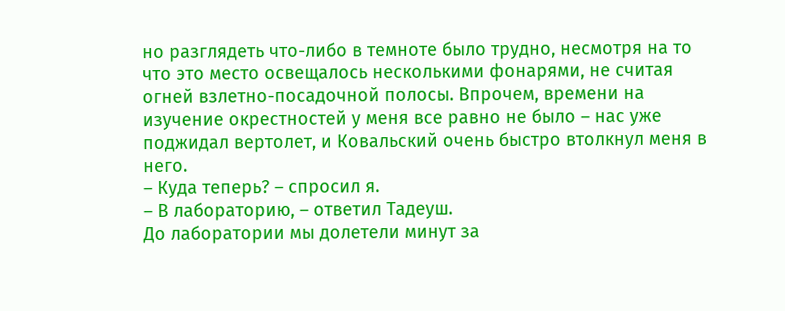но разглядеть что-либо в темноте было трудно, несмотря на то что это место освещалось несколькими фонарями, не считая огней взлетно-посадочной полосы. Впрочем, времени на изучение окрестностей у меня все равно не было – нас уже поджидал вертолет, и Ковальский очень быстро втолкнул меня в него.
– Куда теперь? – спросил я.
– В лабораторию, – ответил Тадеуш.
До лаборатории мы долетели минут за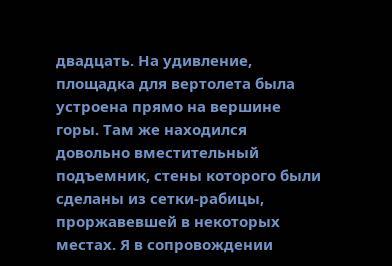двадцать. На удивление, площадка для вертолета была устроена прямо на вершине горы. Там же находился довольно вместительный подъемник, стены которого были сделаны из сетки-рабицы, проржавевшей в некоторых местах. Я в сопровождении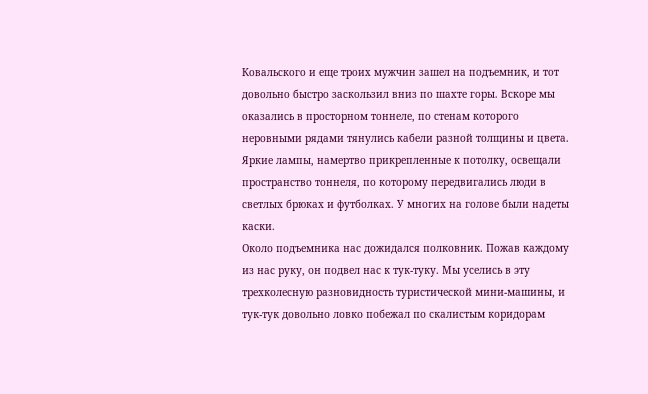Ковальского и еще троих мужчин зашел на подъемник, и тот довольно быстро заскользил вниз по шахте горы. Вскоре мы оказались в просторном тоннеле, по стенам которого неровными рядами тянулись кабели разной толщины и цвета. Яркие лампы, намертво прикрепленные к потолку, освещали пространство тоннеля, по которому передвигались люди в светлых брюках и футболках. У многих на голове были надеты каски.
Около подъемника нас дожидался полковник. Пожав каждому из нас руку, он подвел нас к тук-туку. Мы уселись в эту трехколесную разновидность туристической мини-машины, и тук-тук довольно ловко побежал по скалистым коридорам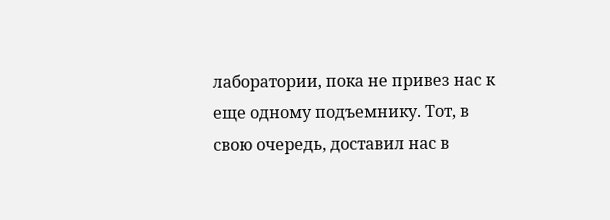лаборатории, пока не привез нас к еще одному подъемнику. Тот, в свою очередь, доставил нас в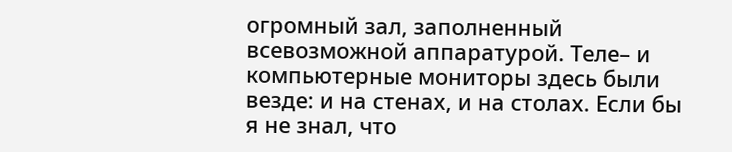огромный зал, заполненный всевозможной аппаратурой. Теле– и компьютерные мониторы здесь были везде: и на стенах, и на столах. Если бы я не знал, что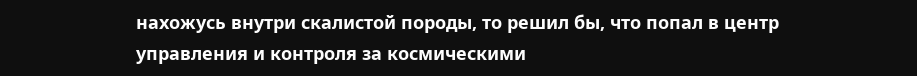нахожусь внутри скалистой породы, то решил бы, что попал в центр управления и контроля за космическими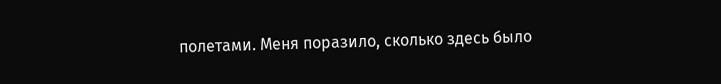полетами. Меня поразило, сколько здесь было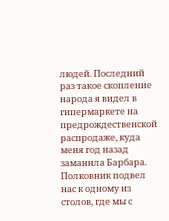людей. Последний раз такое скопление народа я видел в гипермаркете на предрождественской распродаже, куда меня год назад заманила Барбара.
Полковник подвел нас к одному из столов, где мы с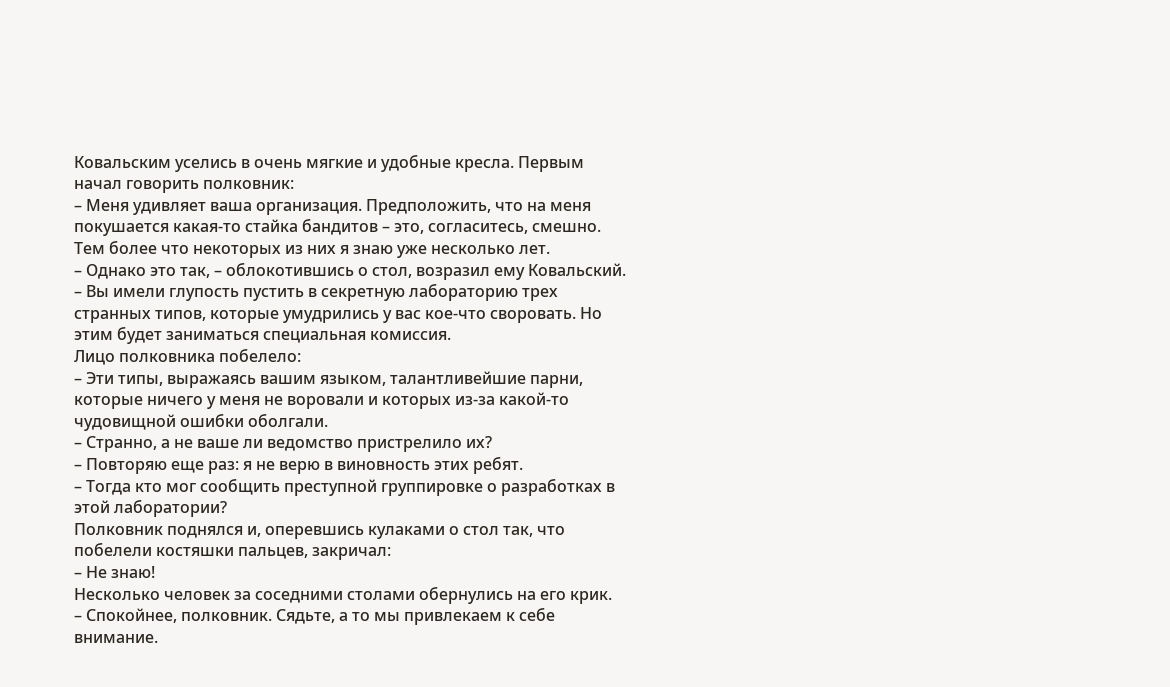Ковальским уселись в очень мягкие и удобные кресла. Первым начал говорить полковник:
– Меня удивляет ваша организация. Предположить, что на меня покушается какая-то стайка бандитов – это, согласитесь, смешно. Тем более что некоторых из них я знаю уже несколько лет.
– Однако это так, – облокотившись о стол, возразил ему Ковальский. – Вы имели глупость пустить в секретную лабораторию трех странных типов, которые умудрились у вас кое-что своровать. Но этим будет заниматься специальная комиссия.
Лицо полковника побелело:
– Эти типы, выражаясь вашим языком, талантливейшие парни, которые ничего у меня не воровали и которых из-за какой-то чудовищной ошибки оболгали.
– Странно, а не ваше ли ведомство пристрелило их?
– Повторяю еще раз: я не верю в виновность этих ребят.
– Тогда кто мог сообщить преступной группировке о разработках в этой лаборатории?
Полковник поднялся и, оперевшись кулаками о стол так, что побелели костяшки пальцев, закричал:
– Не знаю!
Несколько человек за соседними столами обернулись на его крик.
– Спокойнее, полковник. Сядьте, а то мы привлекаем к себе внимание.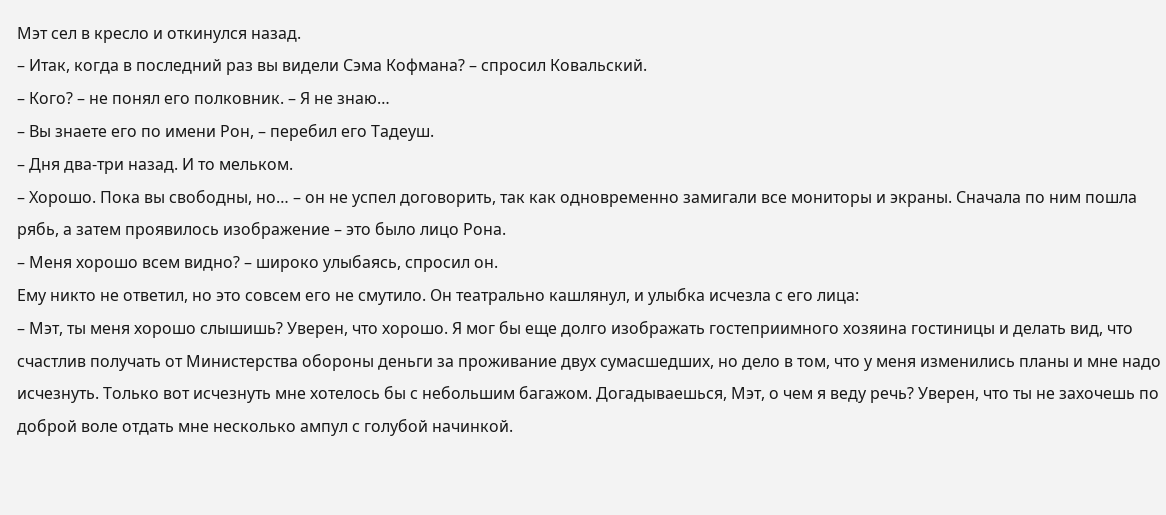Мэт сел в кресло и откинулся назад.
– Итак, когда в последний раз вы видели Сэма Кофмана? – спросил Ковальский.
– Кого? – не понял его полковник. – Я не знаю…
– Вы знаете его по имени Рон, – перебил его Тадеуш.
– Дня два-три назад. И то мельком.
– Хорошо. Пока вы свободны, но… – он не успел договорить, так как одновременно замигали все мониторы и экраны. Сначала по ним пошла рябь, а затем проявилось изображение – это было лицо Рона.
– Меня хорошо всем видно? – широко улыбаясь, спросил он.
Ему никто не ответил, но это совсем его не смутило. Он театрально кашлянул, и улыбка исчезла с его лица:
– Мэт, ты меня хорошо слышишь? Уверен, что хорошо. Я мог бы еще долго изображать гостеприимного хозяина гостиницы и делать вид, что счастлив получать от Министерства обороны деньги за проживание двух сумасшедших, но дело в том, что у меня изменились планы и мне надо исчезнуть. Только вот исчезнуть мне хотелось бы с небольшим багажом. Догадываешься, Мэт, о чем я веду речь? Уверен, что ты не захочешь по доброй воле отдать мне несколько ампул с голубой начинкой.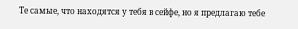Те самые, что находятся у тебя в сейфе, но я предлагаю тебе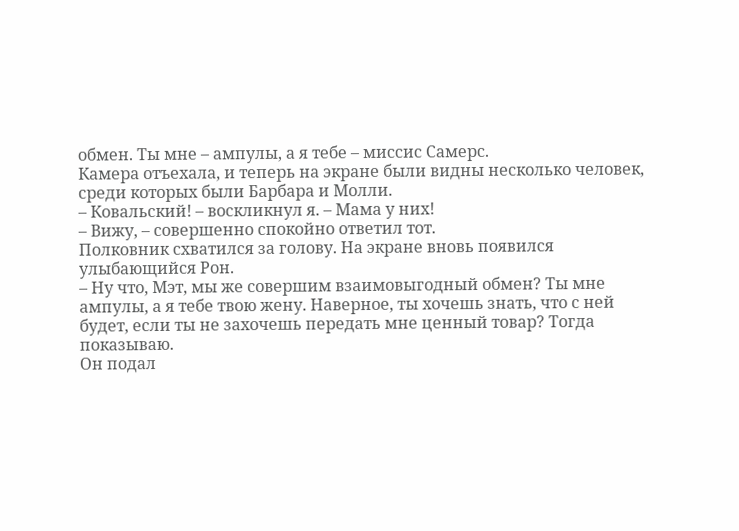обмен. Ты мне – ампулы, а я тебе – миссис Самерс.
Камера отъехала, и теперь на экране были видны несколько человек, среди которых были Барбара и Молли.
– Ковальский! – воскликнул я. – Мама у них!
– Вижу, – совершенно спокойно ответил тот.
Полковник схватился за голову. На экране вновь появился улыбающийся Рон.
– Ну что, Мэт, мы же совершим взаимовыгодный обмен? Ты мне ампулы, а я тебе твою жену. Наверное, ты хочешь знать, что с ней будет, если ты не захочешь передать мне ценный товар? Тогда показываю.
Он подал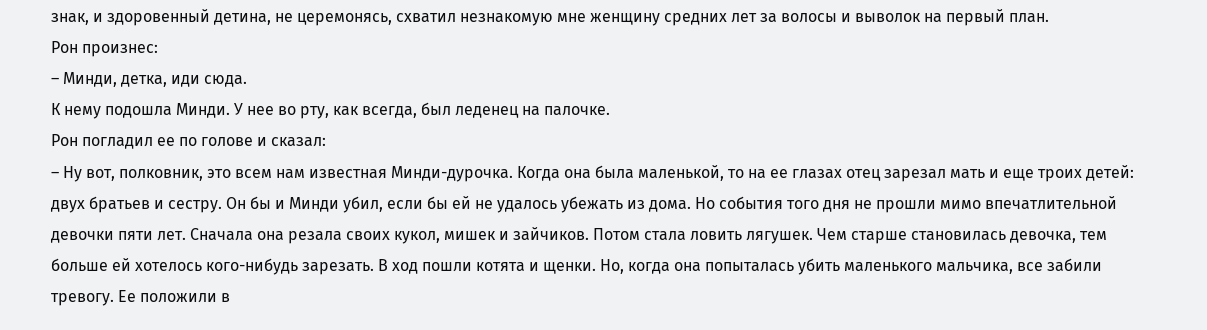знак, и здоровенный детина, не церемонясь, схватил незнакомую мне женщину средних лет за волосы и выволок на первый план.
Рон произнес:
– Минди, детка, иди сюда.
К нему подошла Минди. У нее во рту, как всегда, был леденец на палочке.
Рон погладил ее по голове и сказал:
– Ну вот, полковник, это всем нам известная Минди-дурочка. Когда она была маленькой, то на ее глазах отец зарезал мать и еще троих детей: двух братьев и сестру. Он бы и Минди убил, если бы ей не удалось убежать из дома. Но события того дня не прошли мимо впечатлительной девочки пяти лет. Сначала она резала своих кукол, мишек и зайчиков. Потом стала ловить лягушек. Чем старше становилась девочка, тем больше ей хотелось кого-нибудь зарезать. В ход пошли котята и щенки. Но, когда она попыталась убить маленького мальчика, все забили тревогу. Ее положили в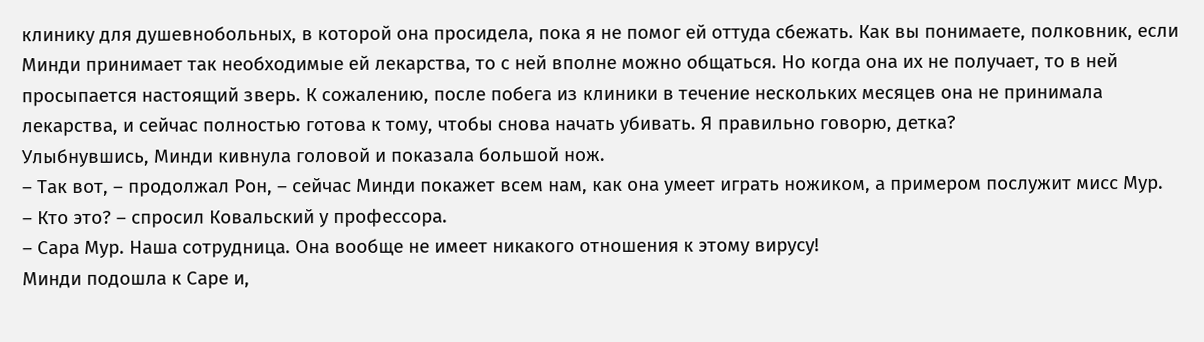клинику для душевнобольных, в которой она просидела, пока я не помог ей оттуда сбежать. Как вы понимаете, полковник, если Минди принимает так необходимые ей лекарства, то с ней вполне можно общаться. Но когда она их не получает, то в ней просыпается настоящий зверь. К сожалению, после побега из клиники в течение нескольких месяцев она не принимала лекарства, и сейчас полностью готова к тому, чтобы снова начать убивать. Я правильно говорю, детка?
Улыбнувшись, Минди кивнула головой и показала большой нож.
– Так вот, – продолжал Рон, – сейчас Минди покажет всем нам, как она умеет играть ножиком, а примером послужит мисс Мур.
– Кто это? – спросил Ковальский у профессора.
– Сара Мур. Наша сотрудница. Она вообще не имеет никакого отношения к этому вирусу!
Минди подошла к Саре и,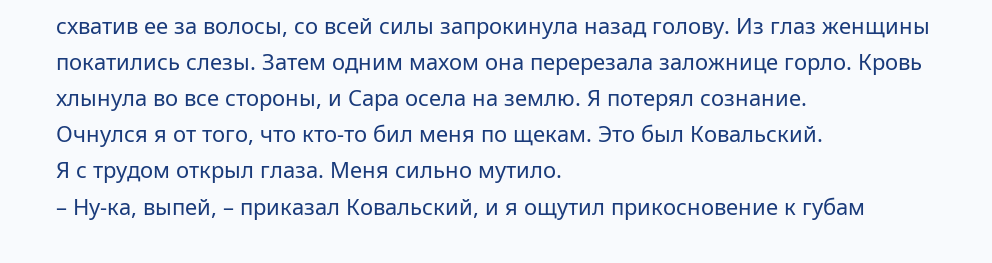схватив ее за волосы, со всей силы запрокинула назад голову. Из глаз женщины покатились слезы. Затем одним махом она перерезала заложнице горло. Кровь хлынула во все стороны, и Сара осела на землю. Я потерял сознание.
Очнулся я от того, что кто-то бил меня по щекам. Это был Ковальский.
Я с трудом открыл глаза. Меня сильно мутило.
– Ну-ка, выпей, – приказал Ковальский, и я ощутил прикосновение к губам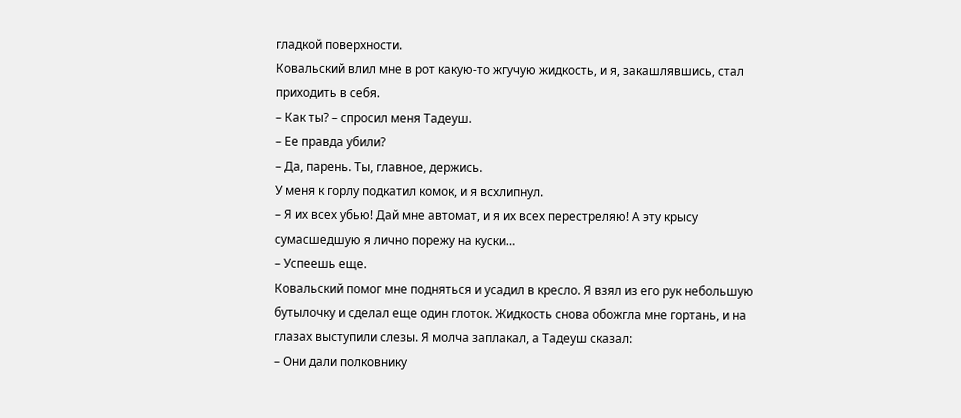гладкой поверхности.
Ковальский влил мне в рот какую-то жгучую жидкость, и я, закашлявшись, стал приходить в себя.
– Как ты? – спросил меня Тадеуш.
– Ее правда убили?
– Да, парень. Ты, главное, держись.
У меня к горлу подкатил комок, и я всхлипнул.
– Я их всех убью! Дай мне автомат, и я их всех перестреляю! А эту крысу сумасшедшую я лично порежу на куски…
– Успеешь еще.
Ковальский помог мне подняться и усадил в кресло. Я взял из его рук небольшую бутылочку и сделал еще один глоток. Жидкость снова обожгла мне гортань, и на глазах выступили слезы. Я молча заплакал, а Тадеуш сказал:
– Они дали полковнику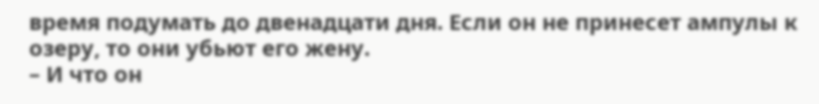время подумать до двенадцати дня. Если он не принесет ампулы к озеру, то они убьют его жену.
– И что он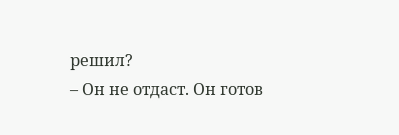решил?
– Он не отдаст. Он готов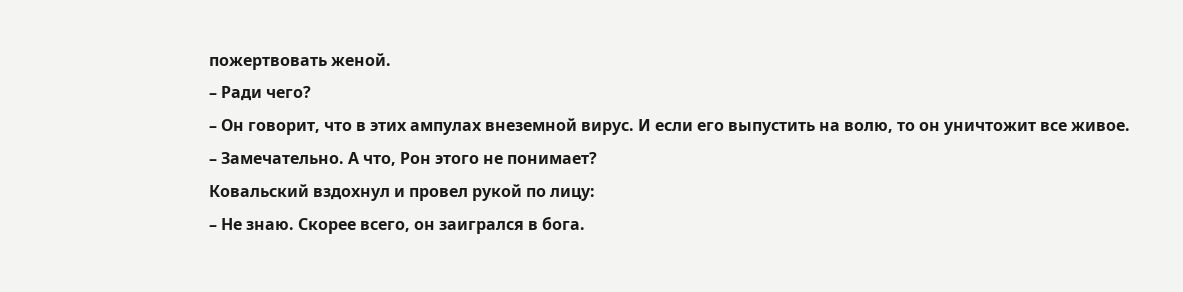пожертвовать женой.
– Ради чего?
– Он говорит, что в этих ампулах внеземной вирус. И если его выпустить на волю, то он уничтожит все живое.
– Замечательно. А что, Рон этого не понимает?
Ковальский вздохнул и провел рукой по лицу:
– Не знаю. Скорее всего, он заигрался в бога.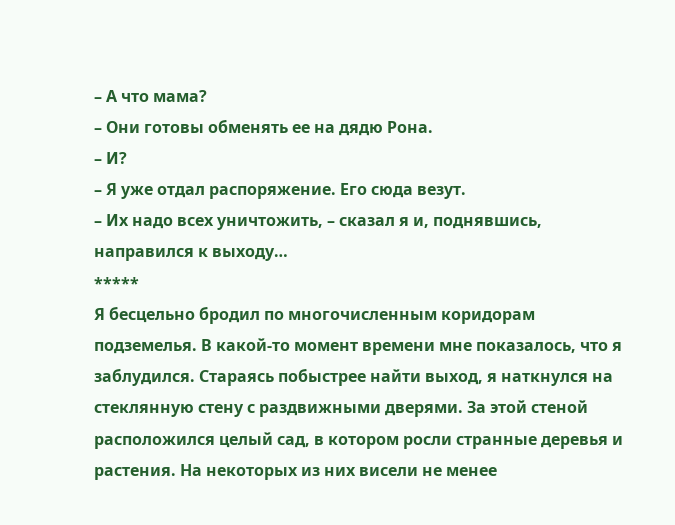– А что мама?
– Они готовы обменять ее на дядю Рона.
– И?
– Я уже отдал распоряжение. Его сюда везут.
– Их надо всех уничтожить, – сказал я и, поднявшись, направился к выходу…
*****
Я бесцельно бродил по многочисленным коридорам подземелья. В какой-то момент времени мне показалось, что я заблудился. Стараясь побыстрее найти выход, я наткнулся на стеклянную стену с раздвижными дверями. За этой стеной расположился целый сад, в котором росли странные деревья и растения. На некоторых из них висели не менее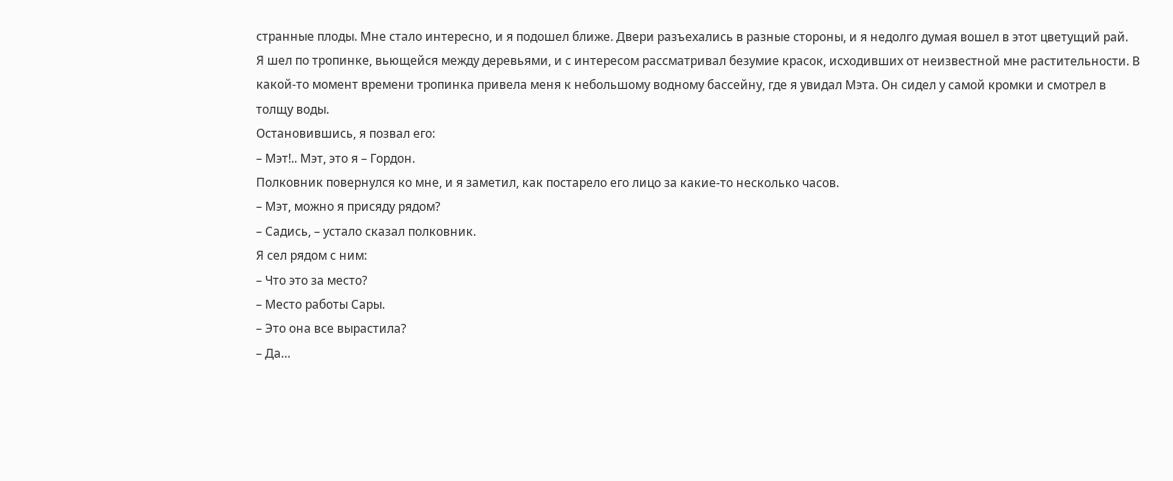странные плоды. Мне стало интересно, и я подошел ближе. Двери разъехались в разные стороны, и я недолго думая вошел в этот цветущий рай.
Я шел по тропинке, вьющейся между деревьями, и с интересом рассматривал безумие красок, исходивших от неизвестной мне растительности. В какой-то момент времени тропинка привела меня к небольшому водному бассейну, где я увидал Мэта. Он сидел у самой кромки и смотрел в толщу воды.
Остановившись, я позвал его:
– Мэт!.. Мэт, это я – Гордон.
Полковник повернулся ко мне, и я заметил, как постарело его лицо за какие-то несколько часов.
– Мэт, можно я присяду рядом?
– Садись, – устало сказал полковник.
Я сел рядом с ним:
– Что это за место?
– Место работы Сары.
– Это она все вырастила?
– Да…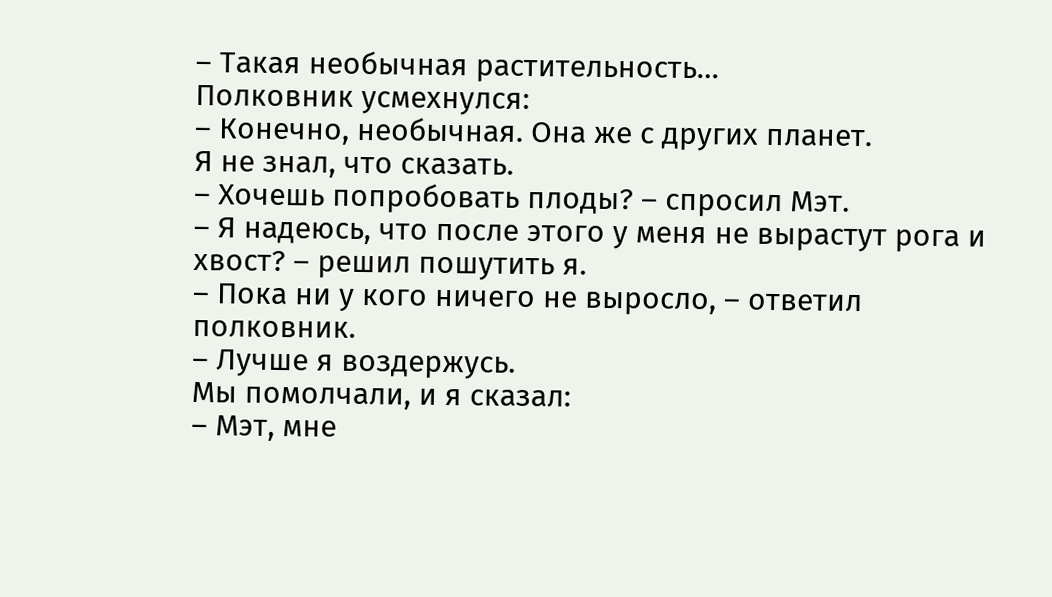– Такая необычная растительность…
Полковник усмехнулся:
– Конечно, необычная. Она же с других планет.
Я не знал, что сказать.
– Хочешь попробовать плоды? – спросил Мэт.
– Я надеюсь, что после этого у меня не вырастут рога и хвост? – решил пошутить я.
– Пока ни у кого ничего не выросло, – ответил полковник.
– Лучше я воздержусь.
Мы помолчали, и я сказал:
– Мэт, мне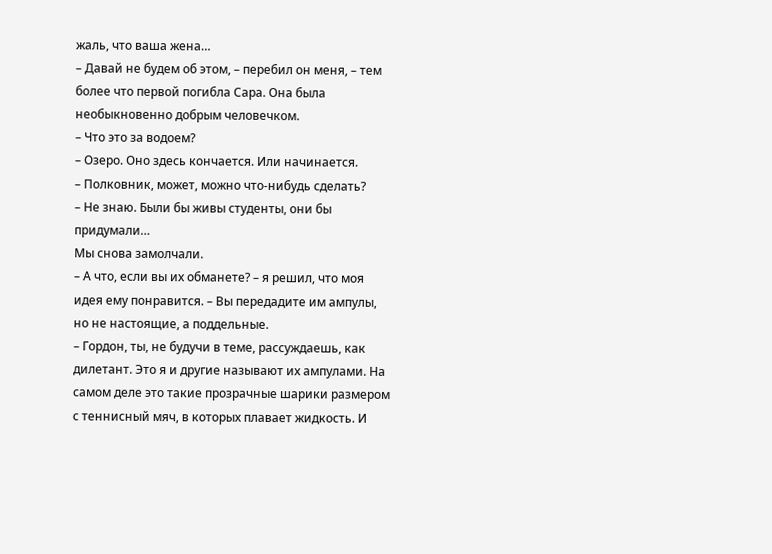жаль, что ваша жена…
– Давай не будем об этом, – перебил он меня, – тем более что первой погибла Сара. Она была необыкновенно добрым человечком.
– Что это за водоем?
– Озеро. Оно здесь кончается. Или начинается.
– Полковник, может, можно что-нибудь сделать?
– Не знаю. Были бы живы студенты, они бы придумали…
Мы снова замолчали.
– А что, если вы их обманете? – я решил, что моя идея ему понравится. – Вы передадите им ампулы, но не настоящие, а поддельные.
– Гордон, ты, не будучи в теме, рассуждаешь, как дилетант. Это я и другие называют их ампулами. На самом деле это такие прозрачные шарики размером с теннисный мяч, в которых плавает жидкость. И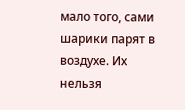мало того, сами шарики парят в воздухе. Их нельзя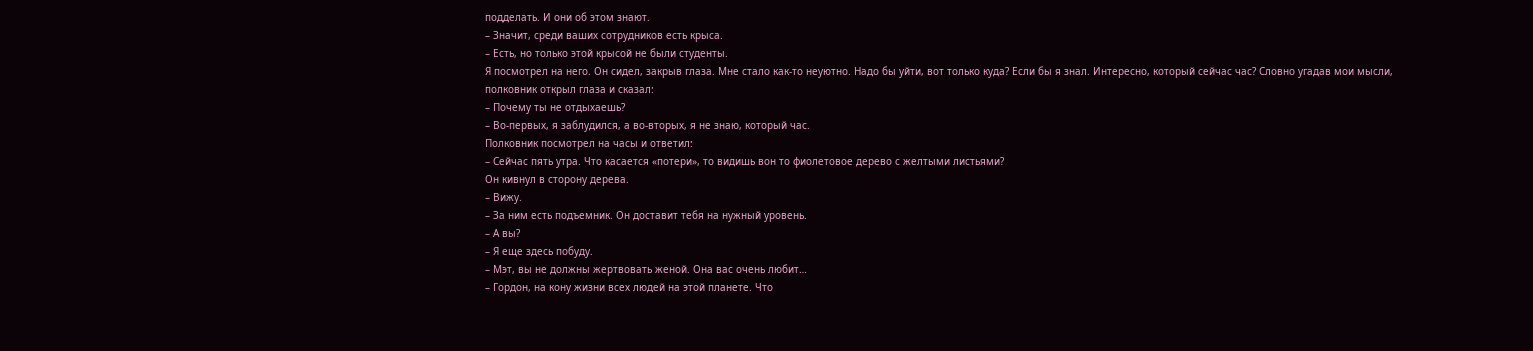подделать. И они об этом знают.
– Значит, среди ваших сотрудников есть крыса.
– Есть, но только этой крысой не были студенты.
Я посмотрел на него. Он сидел, закрыв глаза. Мне стало как-то неуютно. Надо бы уйти, вот только куда? Если бы я знал. Интересно, который сейчас час? Словно угадав мои мысли, полковник открыл глаза и сказал:
– Почему ты не отдыхаешь?
– Во-первых, я заблудился, а во-вторых, я не знаю, который час.
Полковник посмотрел на часы и ответил:
– Сейчас пять утра. Что касается «потери», то видишь вон то фиолетовое дерево с желтыми листьями?
Он кивнул в сторону дерева.
– Вижу.
– За ним есть подъемник. Он доставит тебя на нужный уровень.
– А вы?
– Я еще здесь побуду.
– Мэт, вы не должны жертвовать женой. Она вас очень любит…
– Гордон, на кону жизни всех людей на этой планете. Что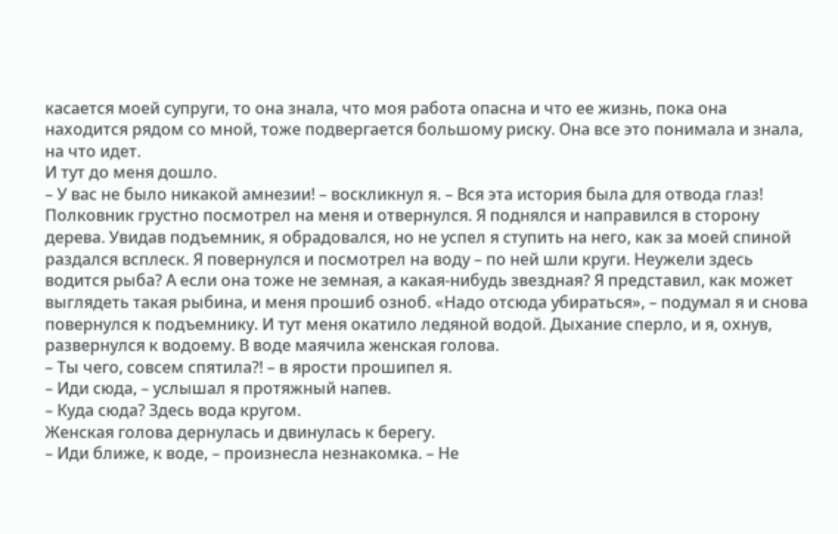касается моей супруги, то она знала, что моя работа опасна и что ее жизнь, пока она находится рядом со мной, тоже подвергается большому риску. Она все это понимала и знала, на что идет.
И тут до меня дошло.
– У вас не было никакой амнезии! – воскликнул я. – Вся эта история была для отвода глаз!
Полковник грустно посмотрел на меня и отвернулся. Я поднялся и направился в сторону дерева. Увидав подъемник, я обрадовался, но не успел я ступить на него, как за моей спиной раздался всплеск. Я повернулся и посмотрел на воду – по ней шли круги. Неужели здесь водится рыба? А если она тоже не земная, а какая-нибудь звездная? Я представил, как может выглядеть такая рыбина, и меня прошиб озноб. «Надо отсюда убираться», – подумал я и снова повернулся к подъемнику. И тут меня окатило ледяной водой. Дыхание сперло, и я, охнув, развернулся к водоему. В воде маячила женская голова.
– Ты чего, совсем спятила?! – в ярости прошипел я.
– Иди сюда, – услышал я протяжный напев.
– Куда сюда? Здесь вода кругом.
Женская голова дернулась и двинулась к берегу.
– Иди ближе, к воде, – произнесла незнакомка. – Не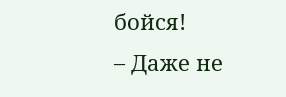бойся!
– Даже не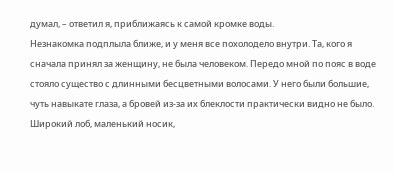думал, – ответил я, приближаясь к самой кромке воды.
Незнакомка подплыла ближе, и у меня все похолодело внутри. Та, кого я сначала принял за женщину, не была человеком. Передо мной по пояс в воде стояло существо с длинными бесцветными волосами. У него были большие, чуть навыкате глаза, а бровей из-за их блеклости практически видно не было. Широкий лоб, маленький носик,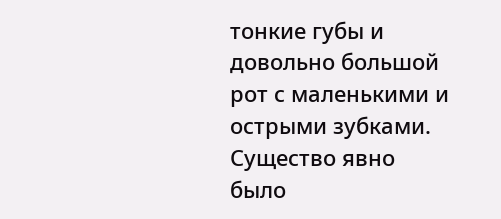тонкие губы и довольно большой рот с маленькими и острыми зубками. Существо явно было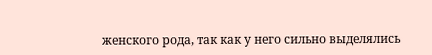женского рода, так как у него сильно выделялись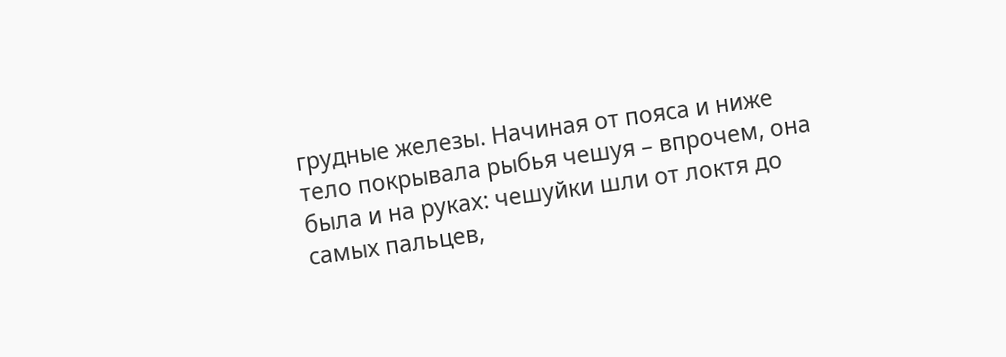грудные железы. Начиная от пояса и ниже тело покрывала рыбья чешуя – впрочем, она была и на руках: чешуйки шли от локтя до самых пальцев,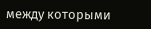между которыми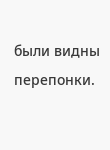были видны перепонки.